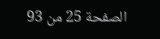الصفحة 25 من 93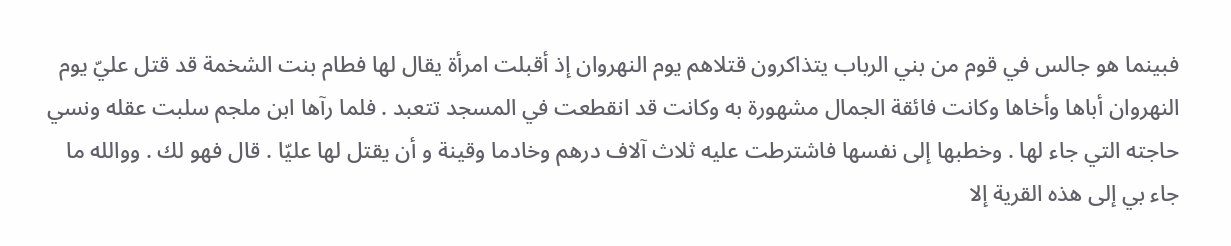فبينما هو جالس في قوم من بني الرباب يتذاكرون قتلاهم يوم النهروان إذ أقبلت امرأة يقال لها فطام بنت الشخمة قد قتل عليّ يوم النهروان أباها وأخاها وكانت فائقة الجمال مشهورة به وكانت قد انقطعت في المسجد تتعبد . فلما رآها ابن ملجم سلبت عقله ونسي حاجته التي جاء لها . وخطبها إلى نفسها فاشترطت عليه ثلاث آلاف درهم وخادما وقينة و أن يقتل لها عليّا . قال فهو لك . ووالله ما جاء بي إلى هذه القرية إلا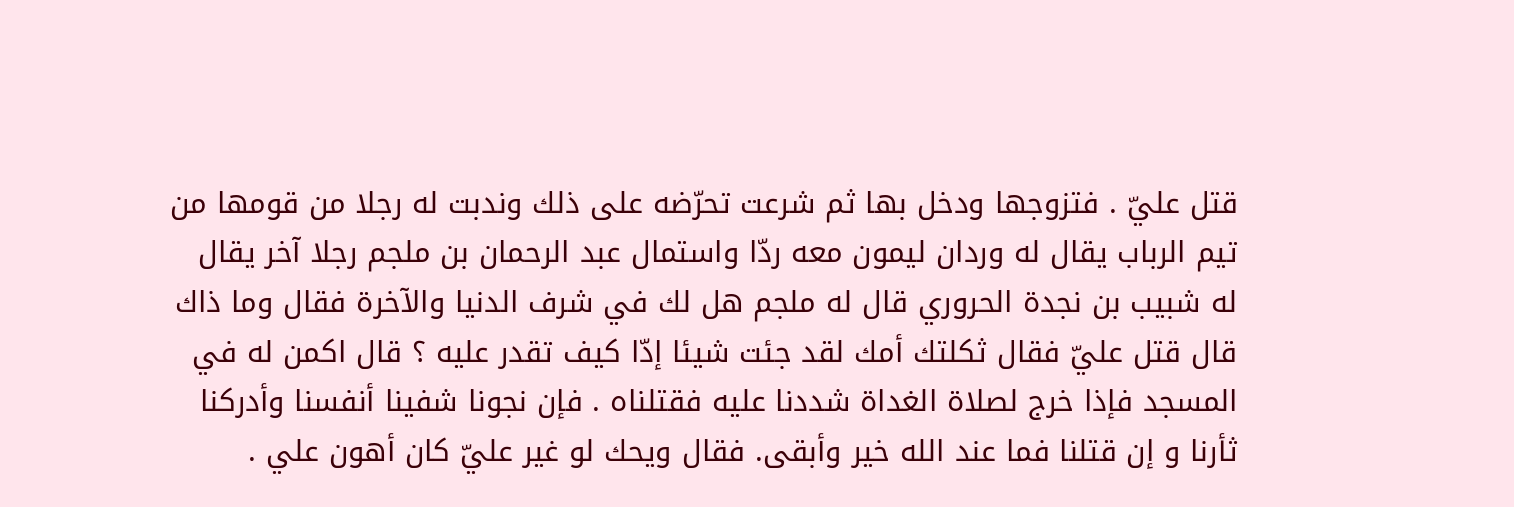قتل عليّ . فتزوجها ودخل بها ثم شرعت تحرّضه على ذلك وندبت له رجلا من قومها من تيم الرباب يقال له وردان ليمون معه ردّا واستمال عبد الرحمان بن ملجم رجلا آخر يقال له شبيب بن نجدة الحروري قال له ملجم هل لك في شرف الدنيا والآخرة فقال وما ذاك قال قتل عليّ فقال ثكلتك أمك لقد جئت شيئا إدّا كيف تقدر عليه ؟ قال اكمن له في المسجد فإذا خرج لصلاة الغداة شددنا عليه فقتلناه . فإن نجونا شفينا أنفسنا وأدركنا ثأرنا و إن قتلنا فما عند الله خير وأبقى. فقال ويحك لو غير عليّ كان أهون علي .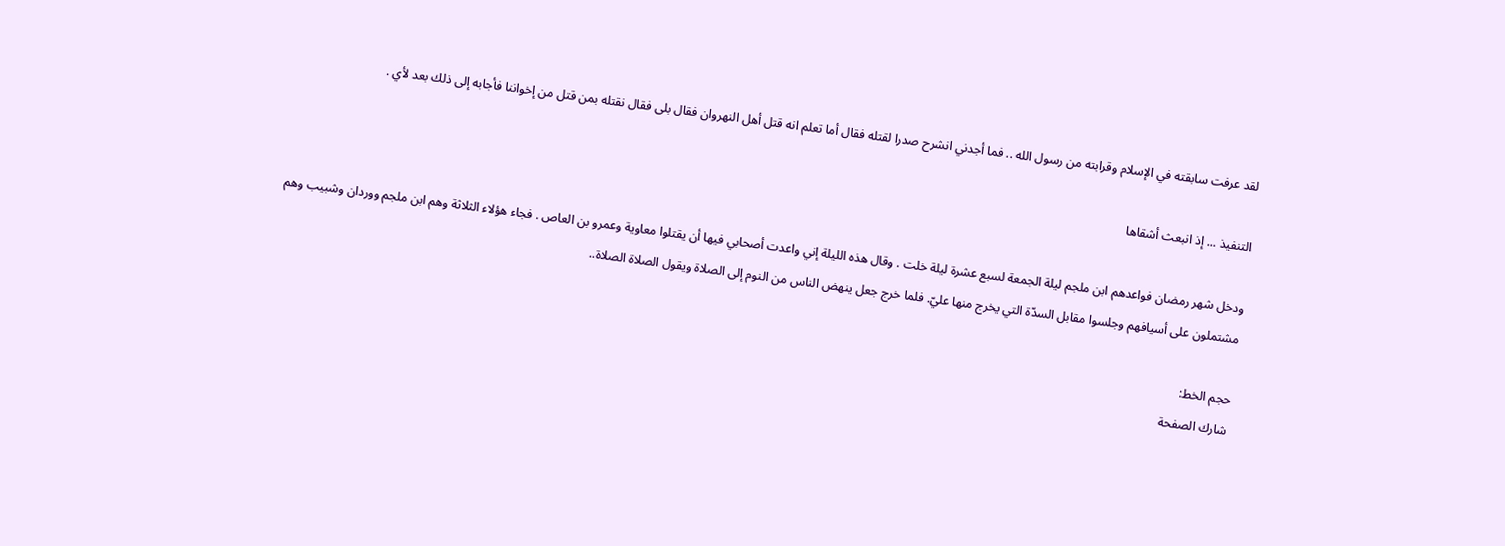لقد عرفت سابقته في الإسلام وقرابته من رسول الله .. فما أجدني انشرح صدرا لقتله فقال أما تعلم انه قتل أهل النهروان فقال بلى فقال نقتله بمن قتل من إخواننا فأجابه إلى ذلك بعد لأي .

التنفيذ ... إذ انبعث أشقاها

ودخل شهر رمضان فواعدهم ابن ملجم ليلة الجمعة لسبع عشرة ليلة خلت . وقال هذه الليلة إني واعدت أصحابي فيها أن يقتلوا معاوية وعمرو بن العاص . فجاء هؤلاء الثلاثة وهم ابن ملجم ووردان وشبيب وهم مشتملون على أسيافهم وجلسوا مقابل السدّة التي يخرج منها عليّ. فلما خرج جعل ينهض الناس من النوم إلى الصلاة ويقول الصلاة الصلاة..

حجم الخط:
شارك الصفحة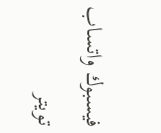فيسبوك واتساب تويتر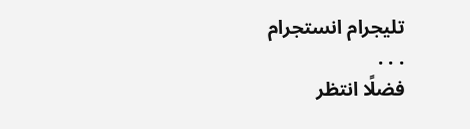تليجرام انستجرام
. . .
فضلًا انتظر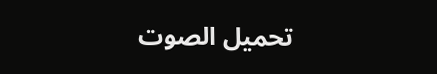تحميل الصوت